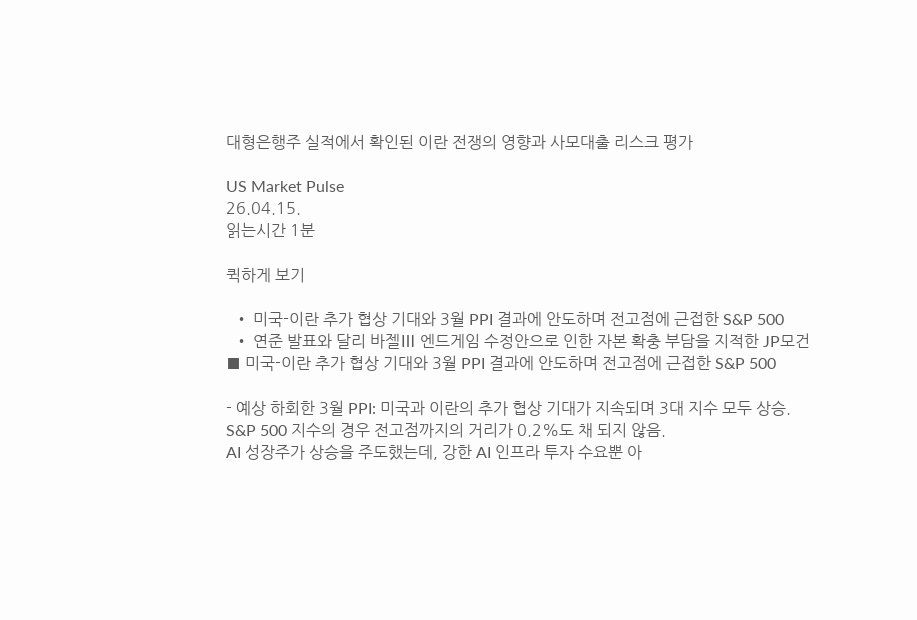대형은행주 실적에서 확인된 이란 전쟁의 영향과 사모대출 리스크 평가

US Market Pulse
26.04.15.
읽는시간 1분

퀵하게 보기

  • 미국-이란 추가 협상 기대와 3월 PPI 결과에 안도하며 전고점에 근접한 S&P 500
  • 연준 발표와 달리 바젤Ⅲ 엔드게임 수정안으로 인한 자본 확충 부담을 지적한 JP모건
■ 미국-이란 추가 협상 기대와 3월 PPI 결과에 안도하며 전고점에 근접한 S&P 500

- 예상 하회한 3월 PPI: 미국과 이란의 추가 협상 기대가 지속되며 3대 지수 모두 상승.
S&P 500 지수의 경우 전고점까지의 거리가 0.2%도 채 되지 않음.
AI 성장주가 상승을 주도했는데, 강한 AI 인프라 투자 수요뿐 아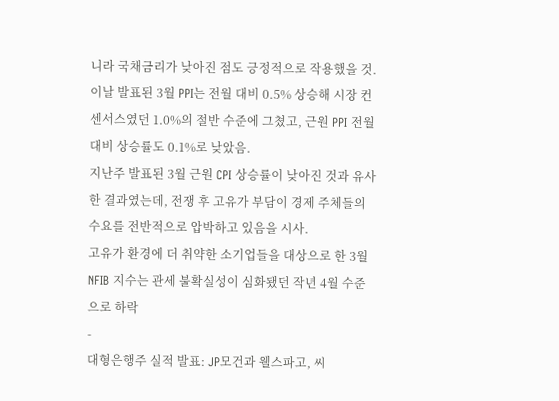니라 국채금리가 낮아진 점도 긍정적으로 작용했을 것.
이날 발표된 3월 PPI는 전월 대비 0.5% 상승해 시장 컨센서스였던 1.0%의 절반 수준에 그쳤고, 근원 PPI 전월 대비 상승률도 0.1%로 낮았음.
지난주 발표된 3월 근원 CPI 상승률이 낮아진 것과 유사한 결과였는데, 전쟁 후 고유가 부담이 경제 주체들의 수요를 전반적으로 압박하고 있음을 시사.
고유가 환경에 더 취약한 소기업들을 대상으로 한 3월 NFIB 지수는 관세 불확실성이 심화됐던 작년 4월 수준으로 하락
-
대형은행주 실적 발표: JP모건과 웰스파고, 씨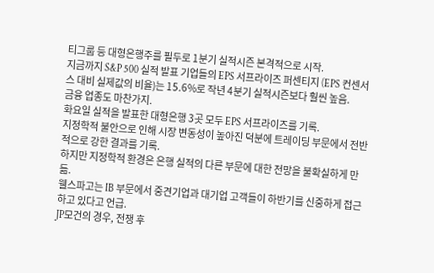티그룹 등 대형은행주를 필두로 1분기 실적시즌 본격적으로 시작.
지금까지 S&P 500 실적 발표 기업들의 EPS 서프라이즈 퍼센티지 (EPS 컨센서스 대비 실제값의 비율)는 15.6%로 작년 4분기 실적시즌보다 훨씬 높음.
금융 업종도 마찬가지.
화요일 실적을 발표한 대형은행 3곳 모두 EPS 서프라이즈를 기록.
지정학적 불안으로 인해 시장 변동성이 높아진 덕분에 트레이딩 부문에서 전반적으로 강한 결과를 기록.
하지만 지정학적 환경은 은행 실적의 다른 부문에 대한 전망을 불확실하게 만듦.
웰스파고는 IB 부문에서 중견기업과 대기업 고객들이 하반기를 신중하게 접근하고 있다고 언급.
JP모건의 경우, 전쟁 후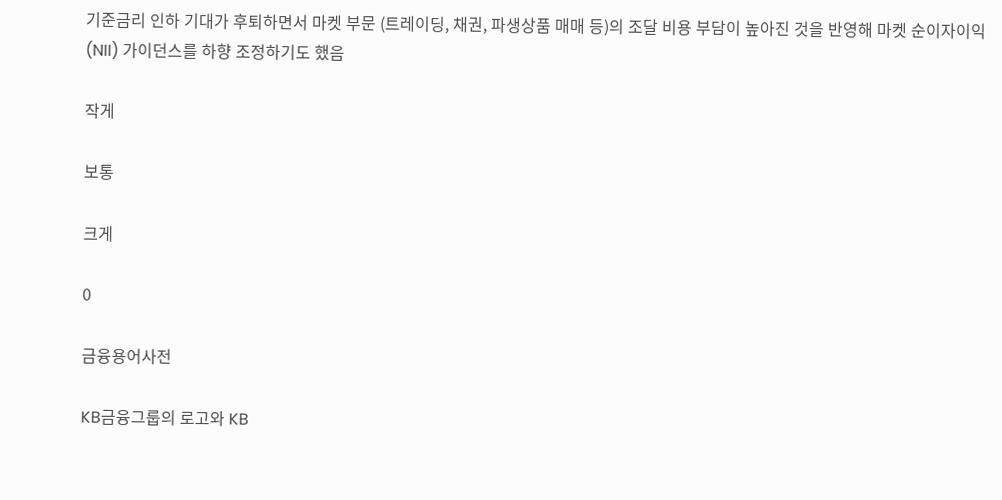기준금리 인하 기대가 후퇴하면서 마켓 부문 (트레이딩, 채권, 파생상품 매매 등)의 조달 비용 부담이 높아진 것을 반영해 마켓 순이자이익 (NII) 가이던스를 하향 조정하기도 했음

작게

보통

크게

0

금융용어사전

KB금융그룹의 로고와 KB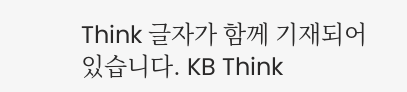Think 글자가 함께 기재되어 있습니다. KB Think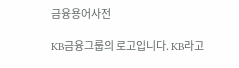금융용어사전

KB금융그룹의 로고입니다. KB라고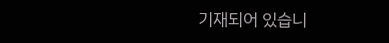기재되어 있습니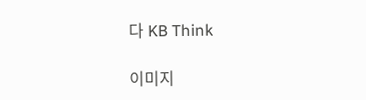다 KB Think

이미지